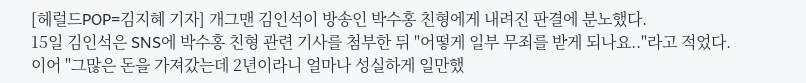[헤럴드POP=김지혜 기자] 개그맨 김인석이 방송인 박수홍 친형에게 내려진 판결에 분노했다.
15일 김인석은 SNS에 박수홍 친형 관련 기사를 첨부한 뒤 "어떻게 일부 무죄를 받게 되나요.."라고 적었다.
이어 "그많은 돈을 가져갔는데 2년이라니 얼마나 성실하게 일만했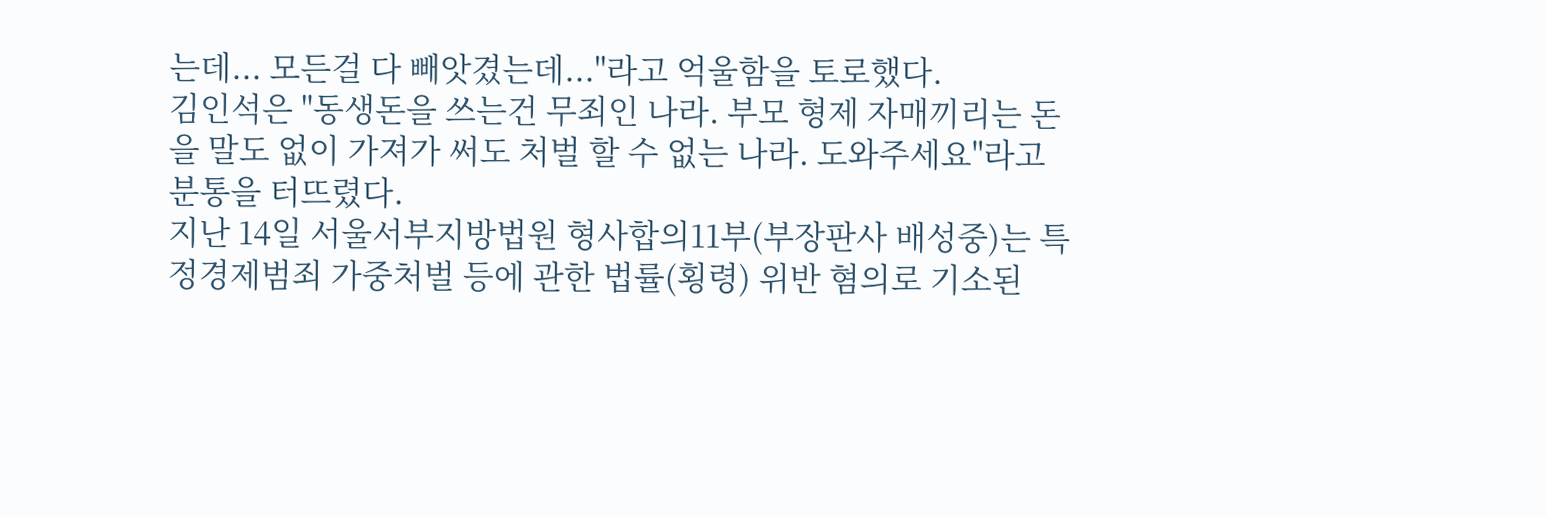는데... 모든걸 다 빼앗겼는데..."라고 억울함을 토로했다.
김인석은 "동생돈을 쓰는건 무죄인 나라. 부모 형제 자매끼리는 돈을 말도 없이 가져가 써도 처벌 할 수 없는 나라. 도와주세요"라고 분통을 터뜨렸다.
지난 14일 서울서부지방법원 형사합의11부(부장판사 배성중)는 특정경제범죄 가중처벌 등에 관한 법률(횡령) 위반 혐의로 기소된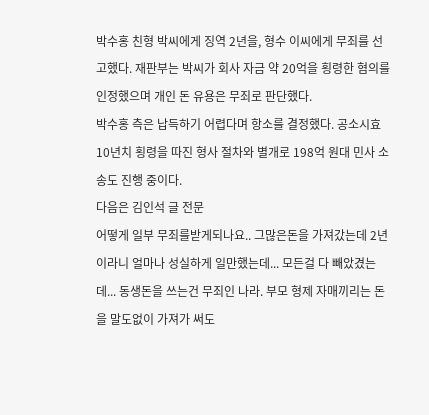박수홍 친형 박씨에게 징역 2년을, 형수 이씨에게 무죄를 선고했다. 재판부는 박씨가 회사 자금 약 20억을 횡령한 혐의를 인정했으며 개인 돈 유용은 무죄로 판단했다.
박수홍 측은 납득하기 어렵다며 항소를 결정했다. 공소시효 10년치 횡령을 따진 형사 절차와 별개로 198억 원대 민사 소송도 진행 중이다.
다음은 김인석 글 전문
어떻게 일부 무죄를받게되나요.. 그많은돈을 가져갔는데 2년이라니 얼마나 성실하게 일만했는데... 모든걸 다 빼았겼는데... 동생돈을 쓰는건 무죄인 나라. 부모 형제 자매끼리는 돈을 말도없이 가져가 써도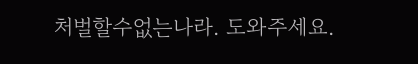처벌할수없는나라. 도와주세요.